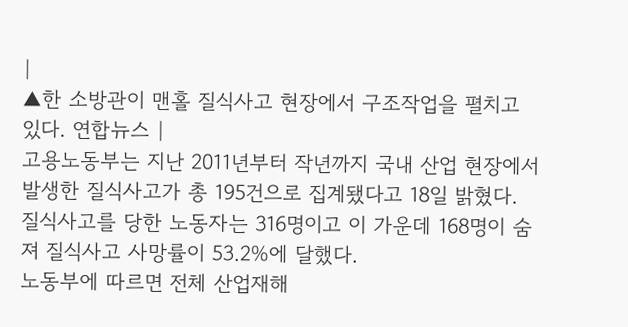|
▲한 소방관이 맨홀 질식사고 현장에서 구조작업을 펼치고 있다. 연합뉴스 |
고용노동부는 지난 2011년부터 작년까지 국내 산업 현장에서 발생한 질식사고가 총 195건으로 집계됐다고 18일 밝혔다. 질식사고를 당한 노동자는 316명이고 이 가운데 168명이 숨져 질식사고 사망률이 53.2%에 달했다.
노동부에 따르면 전체 산업재해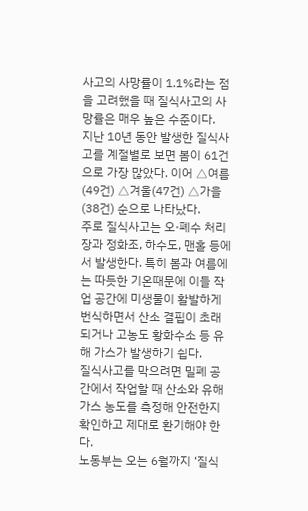사고의 사망률이 1.1%라는 점을 고려했을 때 질식사고의 사망률은 매우 높은 수준이다.
지난 10년 동안 발생한 질식사고를 계절별로 보면 봄이 61건으로 가장 많았다. 이어 △여름(49건) △겨울(47건) △가을(38건) 순으로 나타났다.
주로 질식사고는 오·폐수 처리장과 정화조, 하수도, 맨홀 등에서 발생한다. 특히 봄과 여름에는 따듯한 기온때문에 이들 작업 공간에 미생물이 활발하게 번식하면서 산소 결핍이 초래되거나 고농도 황화수소 등 유해 가스가 발생하기 쉽다.
질식사고를 막으려면 밀폐 공간에서 작업할 때 산소와 유해 가스 농도를 측정해 안전한지 확인하고 제대로 환기해야 한다.
노동부는 오는 6월까지 ‘질식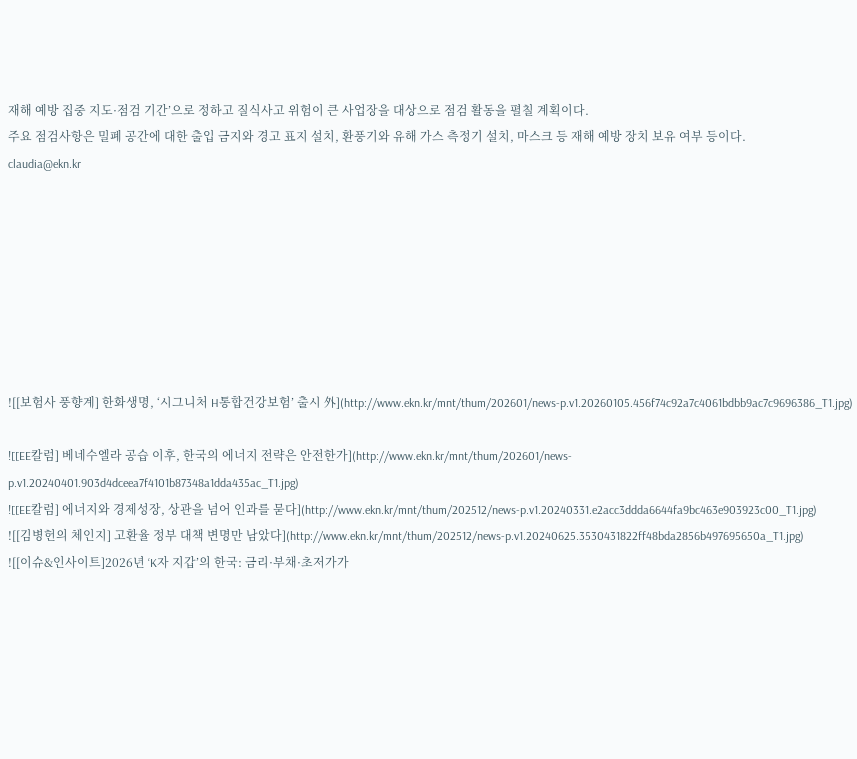재해 예방 집중 지도·점검 기간’으로 정하고 질식사고 위험이 큰 사업장을 대상으로 점검 활동을 펼칠 계획이다.
주요 점검사항은 밀폐 공간에 대한 출입 금지와 경고 표지 설치, 환풍기와 유해 가스 측정기 설치, 마스크 등 재해 예방 장치 보유 여부 등이다.
claudia@ekn.kr








![[보험사 풍향계] 한화생명, ‘시그니처 H통합건강보험’ 출시 外](http://www.ekn.kr/mnt/thum/202601/news-p.v1.20260105.456f74c92a7c4061bdbb9ac7c9696386_T1.jpg)

![[EE칼럼] 베네수엘라 공습 이후, 한국의 에너지 전략은 안전한가](http://www.ekn.kr/mnt/thum/202601/news-p.v1.20240401.903d4dceea7f4101b87348a1dda435ac_T1.jpg)
![[EE칼럼] 에너지와 경제성장, 상관을 넘어 인과를 묻다](http://www.ekn.kr/mnt/thum/202512/news-p.v1.20240331.e2acc3ddda6644fa9bc463e903923c00_T1.jpg)
![[김병헌의 체인지] 고환율 정부 대책 변명만 남았다](http://www.ekn.kr/mnt/thum/202512/news-p.v1.20240625.3530431822ff48bda2856b497695650a_T1.jpg)
![[이슈&인사이트]2026년 ‘K자 지갑’의 한국: 금리·부채·초저가가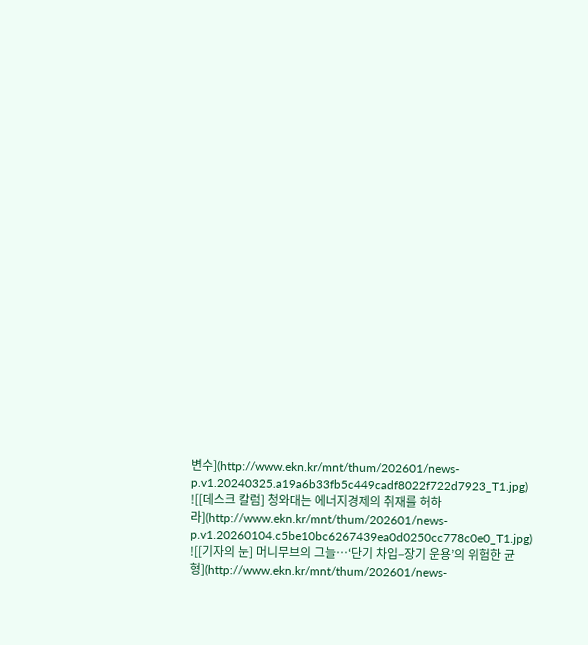변수](http://www.ekn.kr/mnt/thum/202601/news-p.v1.20240325.a19a6b33fb5c449cadf8022f722d7923_T1.jpg)
![[데스크 칼럼] 청와대는 에너지경제의 취재를 허하라](http://www.ekn.kr/mnt/thum/202601/news-p.v1.20260104.c5be10bc6267439ea0d0250cc778c0e0_T1.jpg)
![[기자의 눈] 머니무브의 그늘…‘단기 차입–장기 운용’의 위험한 균형](http://www.ekn.kr/mnt/thum/202601/news-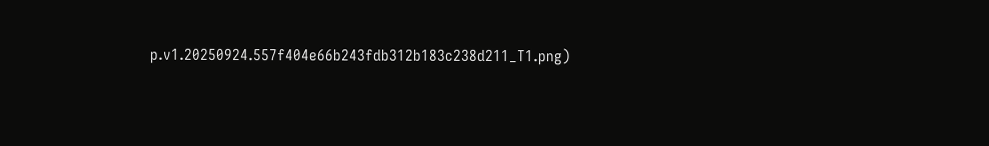p.v1.20250924.557f404e66b243fdb312b183c238d211_T1.png)